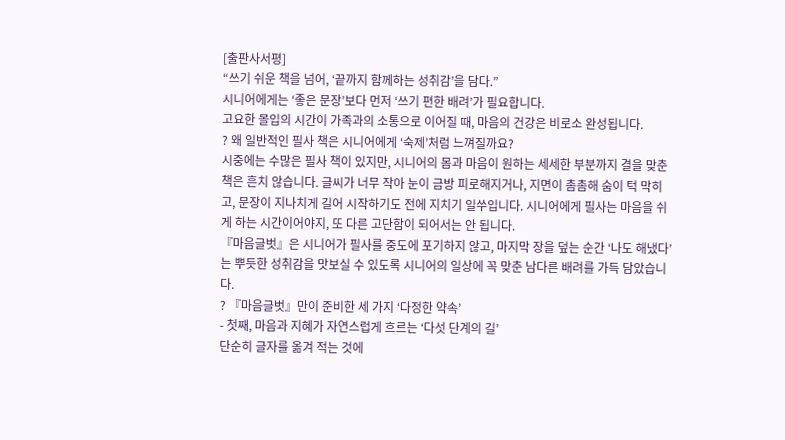[출판사서평]
“쓰기 쉬운 책을 넘어, ‘끝까지 함께하는 성취감’을 담다.”
시니어에게는 ‘좋은 문장’보다 먼저 ‘쓰기 편한 배려’가 필요합니다.
고요한 몰입의 시간이 가족과의 소통으로 이어질 때, 마음의 건강은 비로소 완성됩니다.
? 왜 일반적인 필사 책은 시니어에게 ‘숙제’처럼 느껴질까요?
시중에는 수많은 필사 책이 있지만, 시니어의 몸과 마음이 원하는 세세한 부분까지 결을 맞춘 책은 흔치 않습니다. 글씨가 너무 작아 눈이 금방 피로해지거나, 지면이 촘촘해 숨이 턱 막히고, 문장이 지나치게 길어 시작하기도 전에 지치기 일쑤입니다. 시니어에게 필사는 마음을 쉬게 하는 시간이어야지, 또 다른 고단함이 되어서는 안 됩니다.
『마음글벗』은 시니어가 필사를 중도에 포기하지 않고, 마지막 장을 덮는 순간 ‘나도 해냈다’는 뿌듯한 성취감을 맛보실 수 있도록 시니어의 일상에 꼭 맞춘 남다른 배려를 가득 담았습니다.
? 『마음글벗』만이 준비한 세 가지 ‘다정한 약속’
- 첫째, 마음과 지혜가 자연스럽게 흐르는 ‘다섯 단계의 길’
단순히 글자를 옮겨 적는 것에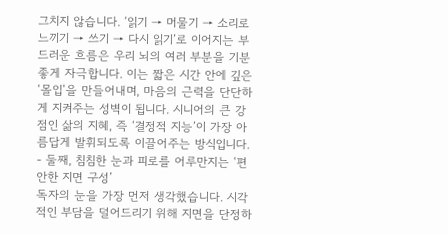그치지 않습니다. ‘읽기 → 머물기 → 소리로 느끼기 → 쓰기 → 다시 읽기’로 이어지는 부드러운 흐름은 우리 뇌의 여러 부분을 기분 좋게 자극합니다. 이는 짧은 시간 안에 깊은 ‘몰입’을 만들어내며, 마음의 근력을 단단하게 지켜주는 성벽이 됩니다. 시니어의 큰 강점인 삶의 지혜, 즉 ‘결정적 지능’이 가장 아름답게 발휘되도록 이끌어주는 방식입니다.
- 둘째, 침침한 눈과 피로를 어루만지는 ‘편안한 지면 구성’
독자의 눈을 가장 먼저 생각했습니다. 시각적인 부담을 덜어드리기 위해 지면을 단정하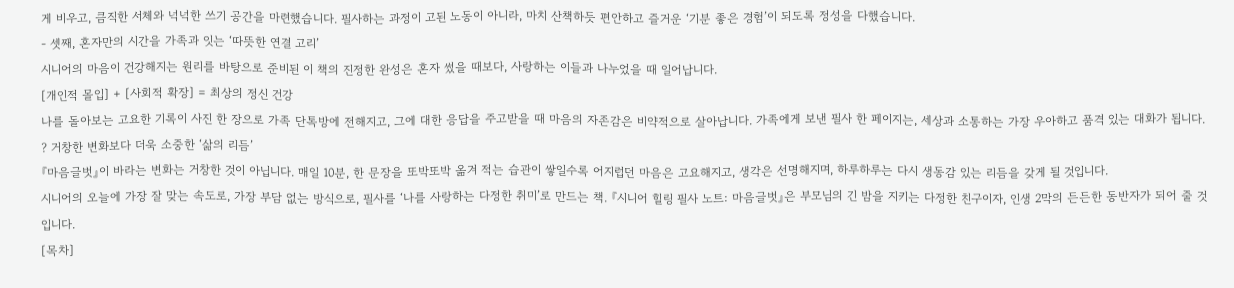게 비우고, 큼직한 서체와 넉넉한 쓰기 공간을 마련했습니다. 필사하는 과정이 고된 노동이 아니라, 마치 산책하듯 편안하고 즐거운 ‘기분 좋은 경험’이 되도록 정성을 다했습니다.
- 셋째, 혼자만의 시간을 가족과 잇는 ‘따뜻한 연결 고리’
시니어의 마음이 건강해지는 원리를 바탕으로 준비된 이 책의 진정한 완성은 혼자 썼을 때보다, 사랑하는 이들과 나누었을 때 일어납니다.
[개인적 몰입] + [사회적 확장] = 최상의 정신 건강
나를 돌아보는 고요한 기록이 사진 한 장으로 가족 단톡방에 전해지고, 그에 대한 응답을 주고받을 때 마음의 자존감은 비약적으로 살아납니다. 가족에게 보낸 필사 한 페이지는, 세상과 소통하는 가장 우아하고 품격 있는 대화가 됩니다.
? 거창한 변화보다 더욱 소중한 ‘삶의 리듬’
『마음글벗』이 바라는 변화는 거창한 것이 아닙니다. 매일 10분, 한 문장을 또박또박 옮겨 적는 습관이 쌓일수록 어지럽던 마음은 고요해지고, 생각은 선명해지며, 하루하루는 다시 생동감 있는 리듬을 갖게 될 것입니다.
시니어의 오늘에 가장 잘 맞는 속도로, 가장 부담 없는 방식으로, 필사를 ‘나를 사랑하는 다정한 취미’로 만드는 책. 『시니어 힐링 필사 노트: 마음글벗』은 부모님의 긴 밤을 지키는 다정한 친구이자, 인생 2막의 든든한 동반자가 되어 줄 것입니다.
[목차]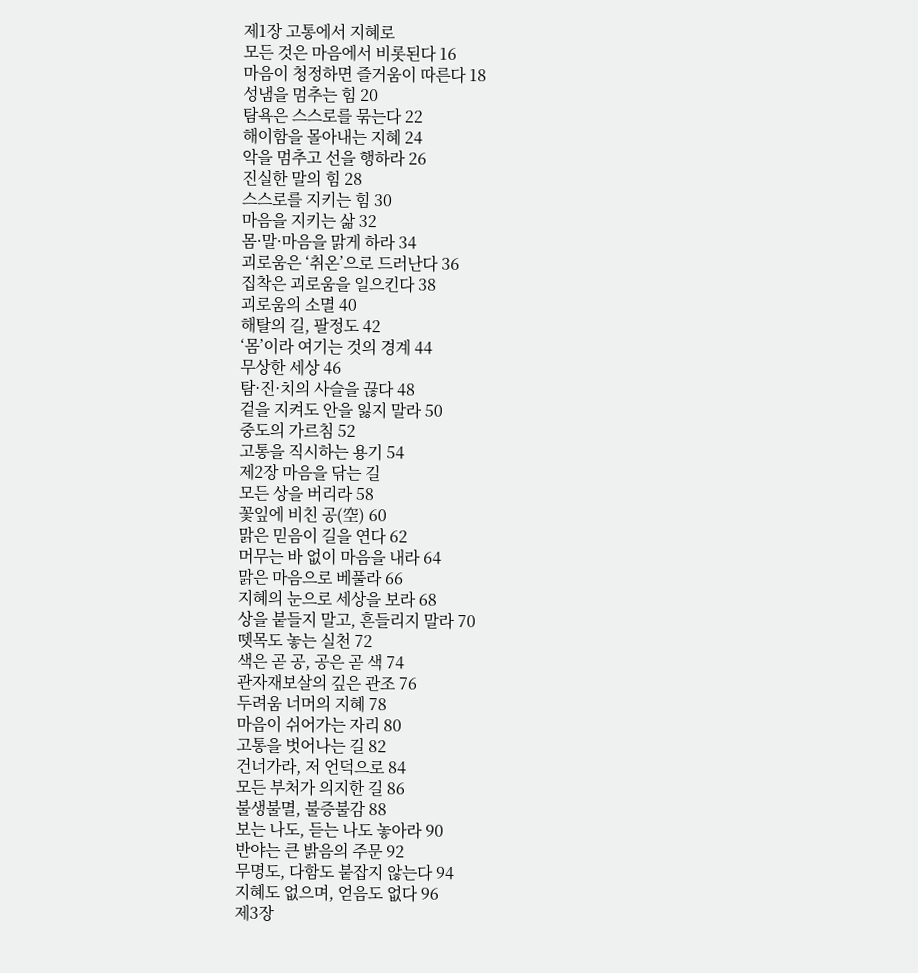제1장 고통에서 지혜로
모든 것은 마음에서 비롯된다 16
마음이 청정하면 즐거움이 따른다 18
성냄을 멈추는 힘 20
탐욕은 스스로를 묶는다 22
해이함을 몰아내는 지혜 24
악을 멈추고 선을 행하라 26
진실한 말의 힘 28
스스로를 지키는 힘 30
마음을 지키는 삶 32
몸·말·마음을 맑게 하라 34
괴로움은 ‘취온’으로 드러난다 36
집착은 괴로움을 일으킨다 38
괴로움의 소멸 40
해탈의 길, 팔정도 42
‘몸’이라 여기는 것의 경계 44
무상한 세상 46
탐·진·치의 사슬을 끊다 48
겉을 지켜도 안을 잃지 말라 50
중도의 가르침 52
고통을 직시하는 용기 54
제2장 마음을 닦는 길
모든 상을 버리라 58
꽃잎에 비친 공(空) 60
맑은 믿음이 길을 연다 62
머무는 바 없이 마음을 내라 64
맑은 마음으로 베풀라 66
지혜의 눈으로 세상을 보라 68
상을 붙들지 말고, 흔들리지 말라 70
뗏목도 놓는 실천 72
색은 곧 공, 공은 곧 색 74
관자재보살의 깊은 관조 76
두려움 너머의 지혜 78
마음이 쉬어가는 자리 80
고통을 벗어나는 길 82
건너가라, 저 언덕으로 84
모든 부처가 의지한 길 86
불생불멸, 불증불감 88
보는 나도, 듣는 나도 놓아라 90
반야는 큰 밝음의 주문 92
무명도, 다함도 붙잡지 않는다 94
지혜도 없으며, 얻음도 없다 96
제3장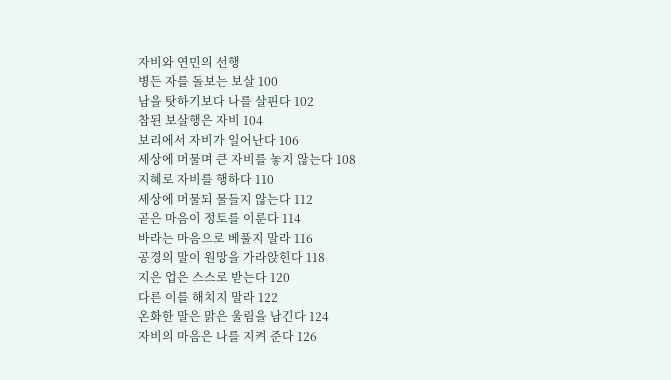자비와 연민의 선행
병든 자를 돌보는 보살 100
남을 탓하기보다 나를 살핀다 102
참된 보살행은 자비 104
보리에서 자비가 일어난다 106
세상에 머물며 큰 자비를 놓지 않는다 108
지혜로 자비를 행하다 110
세상에 머물되 물들지 않는다 112
곧은 마음이 정토를 이룬다 114
바라는 마음으로 베풀지 말라 116
공경의 말이 원망을 가라앉힌다 118
지은 업은 스스로 받는다 120
다른 이를 해치지 말라 122
온화한 말은 맑은 울림을 남긴다 124
자비의 마음은 나를 지켜 준다 126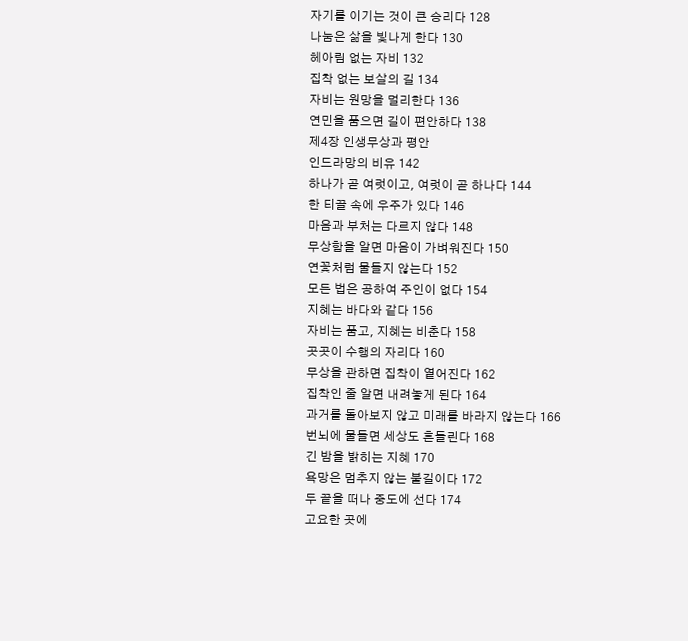자기를 이기는 것이 큰 승리다 128
나눔은 삶을 빛나게 한다 130
헤아림 없는 자비 132
집착 없는 보살의 길 134
자비는 원망을 멀리한다 136
연민을 품으면 길이 편안하다 138
제4장 인생무상과 평안
인드라망의 비유 142
하나가 곧 여럿이고, 여럿이 곧 하나다 144
한 티끌 속에 우주가 있다 146
마음과 부처는 다르지 않다 148
무상함을 알면 마음이 가벼워진다 150
연꽃처럼 물들지 않는다 152
모든 법은 공하여 주인이 없다 154
지혜는 바다와 같다 156
자비는 품고, 지혜는 비춘다 158
곳곳이 수행의 자리다 160
무상을 관하면 집착이 옅어진다 162
집착인 줄 알면 내려놓게 된다 164
과거를 돌아보지 않고 미래를 바라지 않는다 166
번뇌에 물들면 세상도 흔들린다 168
긴 밤을 밝히는 지혜 170
욕망은 멈추지 않는 불길이다 172
두 끝을 떠나 중도에 선다 174
고요한 곳에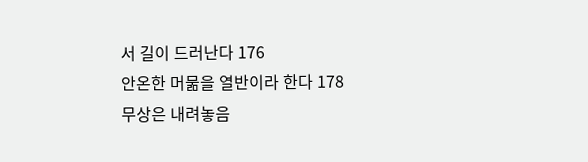서 길이 드러난다 176
안온한 머묾을 열반이라 한다 178
무상은 내려놓음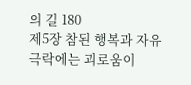의 길 180
제5장 참된 행복과 자유
극락에는 괴로움이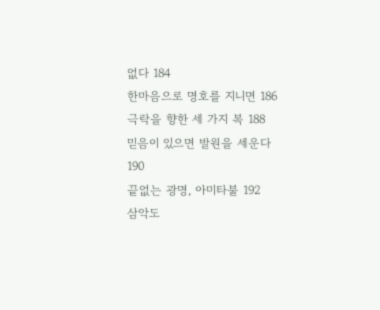없다 184
한마음으로 명호를 지니면 186
극락을 향한 세 가지 복 188
믿음이 있으면 발원을 세운다 190
끝없는 광명, 아미타불 192
삼악도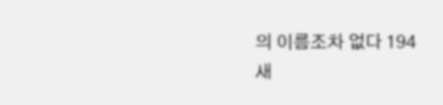의 이름조차 없다 194
새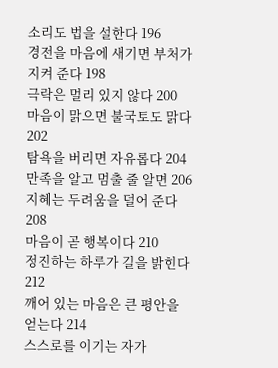소리도 법을 설한다 196
경전을 마음에 새기면 부처가 지켜 준다 198
극락은 멀리 있지 않다 200
마음이 맑으면 불국토도 맑다 202
탐욕을 버리면 자유롭다 204
만족을 알고 멈출 줄 알면 206
지혜는 두려움을 덜어 준다 208
마음이 곧 행복이다 210
정진하는 하루가 길을 밝힌다 212
깨어 있는 마음은 큰 평안을 얻는다 214
스스로를 이기는 자가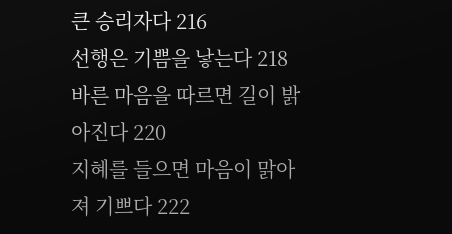큰 승리자다 216
선행은 기쁨을 낳는다 218
바른 마음을 따르면 길이 밝아진다 220
지혜를 들으면 마음이 맑아져 기쁘다 222